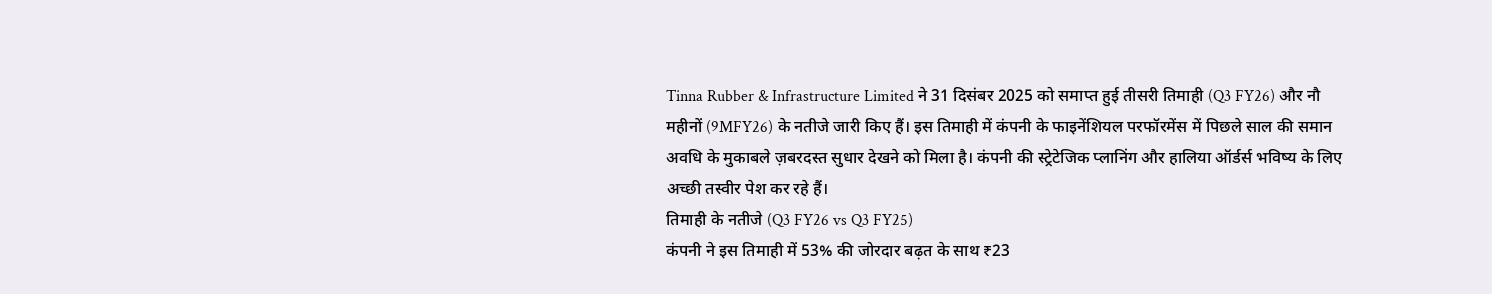Tinna Rubber & Infrastructure Limited ने 31 दिसंबर 2025 को समाप्त हुई तीसरी तिमाही (Q3 FY26) और नौ महीनों (9MFY26) के नतीजे जारी किए हैं। इस तिमाही में कंपनी के फाइनेंशियल परफॉरमेंस में पिछले साल की समान अवधि के मुकाबले ज़बरदस्त सुधार देखने को मिला है। कंपनी की स्ट्रेटेजिक प्लानिंग और हालिया ऑर्डर्स भविष्य के लिए अच्छी तस्वीर पेश कर रहे हैं।
तिमाही के नतीजे (Q3 FY26 vs Q3 FY25)
कंपनी ने इस तिमाही में 53% की जोरदार बढ़त के साथ ₹23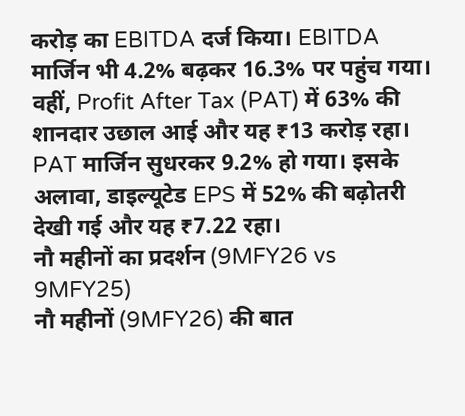करोड़ का EBITDA दर्ज किया। EBITDA मार्जिन भी 4.2% बढ़कर 16.3% पर पहुंच गया। वहीं, Profit After Tax (PAT) में 63% की शानदार उछाल आई और यह ₹13 करोड़ रहा। PAT मार्जिन सुधरकर 9.2% हो गया। इसके अलावा, डाइल्यूटेड EPS में 52% की बढ़ोतरी देखी गई और यह ₹7.22 रहा।
नौ महीनों का प्रदर्शन (9MFY26 vs 9MFY25)
नौ महीनों (9MFY26) की बात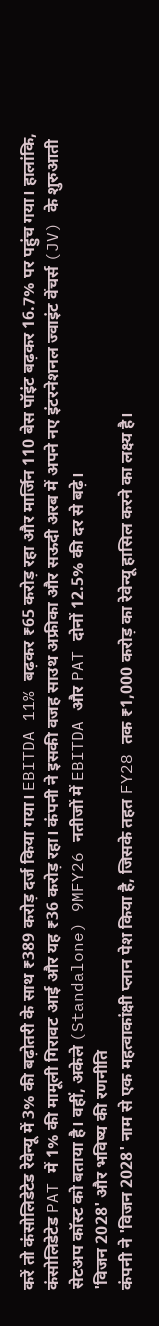करें तो कंसोलिडेटेड रेवेन्यू में 3% की बढ़ोतरी के साथ ₹389 करोड़ दर्ज किया गया। EBITDA 11% बढ़कर ₹65 करोड़ रहा और मार्जिन 110 बेस पॉइंट बढ़कर 16.7% पर पहुंच गया। हालांकि, कंसोलिडेटेड PAT में 1% की मामूली गिरावट आई और यह ₹36 करोड़ रहा। कंपनी ने इसकी वजह साउथ अफ्रीका और सऊदी अरब में अपने नए इंटरनेशनल ज्वाइंट वेंचर्स (JV) के शुरुआती सेटअप कॉस्ट को बताया है। वहीं, अकेले (Standalone) 9MFY26 नतीजों में EBITDA और PAT दोनों 12.5% की दर से बढ़े।
'विजन 2028' और भविष्य की रणनीति
कंपनी ने 'विजन 2028' नाम से एक महत्वाकांक्षी प्लान पेश किया है, जिसके तहत FY28 तक ₹1,000 करोड़ का रेवेन्यू हासिल करने का लक्ष्य है।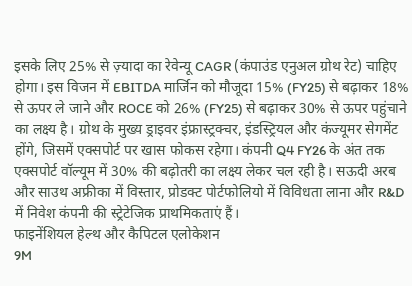इसके लिए 25% से ज़्यादा का रेवेन्यू CAGR (कंपाउंड एनुअल ग्रोथ रेट) चाहिए होगा। इस विजन में EBITDA मार्जिन को मौजूदा 15% (FY25) से बढ़ाकर 18% से ऊपर ले जाने और ROCE को 26% (FY25) से बढ़ाकर 30% से ऊपर पहुंचाने का लक्ष्य है। ग्रोथ के मुख्य ड्राइवर इंफ्रास्ट्रक्चर, इंडस्ट्रियल और कंज्यूमर सेगमेंट होंगे, जिसमें एक्सपोर्ट पर खास फोकस रहेगा। कंपनी Q4 FY26 के अंत तक एक्सपोर्ट वॉल्यूम में 30% की बढ़ोतरी का लक्ष्य लेकर चल रही है। सऊदी अरब और साउथ अफ्रीका में विस्तार, प्रोडक्ट पोर्टफोलियो में विविधता लाना और R&D में निवेश कंपनी की स्ट्रेटेजिक प्राथमिकताएं हैं।
फाइनेंशियल हेल्थ और कैपिटल एलोकेशन
9M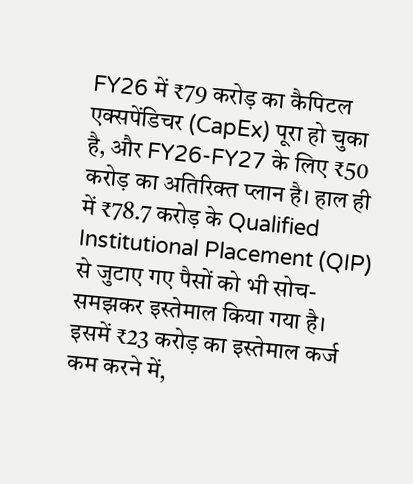FY26 में ₹79 करोड़ का कैपिटल एक्सपेंडिचर (CapEx) पूरा हो चुका है, और FY26-FY27 के लिए ₹50 करोड़ का अतिरिक्त प्लान है। हाल ही में ₹78.7 करोड़ के Qualified Institutional Placement (QIP) से जुटाए गए पैसों को भी सोच-समझकर इस्तेमाल किया गया है। इसमें ₹23 करोड़ का इस्तेमाल कर्ज कम करने में,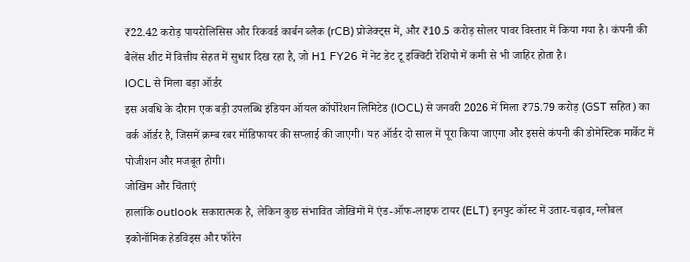₹22.42 करोड़ पायरोलिसिस और रिकवर्ड कार्बन ब्लैक (rCB) प्रोजेक्ट्स में, और ₹10.5 करोड़ सोलर पावर विस्तार में किया गया है। कंपनी की बैलेंस शीट में वित्तीय सेहत में सुधार दिख रहा है, जो H1 FY26 में नेट डेट टू इक्विटी रेशियो में कमी से भी जाहिर होता है।
IOCL से मिला बड़ा ऑर्डर
इस अवधि के दौरान एक बड़ी उपलब्धि इंडियन ऑयल कॉर्पोरेशन लिमिटेड (IOCL) से जनवरी 2026 में मिला ₹75.79 करोड़ (GST सहित) का वर्क ऑर्डर है, जिसमें क्रम्ब रबर मॉडिफायर की सप्लाई की जाएगी। यह ऑर्डर दो साल में पूरा किया जाएगा और इससे कंपनी की डोमेस्टिक मार्केट में पोजीशन और मजबूत होगी।
जोखिम और चिंताएं
हालांकि outlook सकारात्मक है, लेकिन कुछ संभावित जोखिमों में एंड-ऑफ-लाइफ टायर (ELT) इनपुट कॉस्ट में उतार-चढ़ाव, ग्लोबल इकोनॉमिक हेडविंड्स और फॉरेन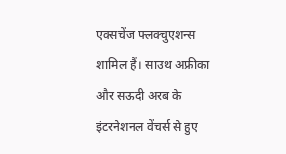एक्सचेंज फ्लक्चुएशन्स शामिल हैं। साउथ अफ्रीका और सऊदी अरब के इंटरनेशनल वेंचर्स से हुए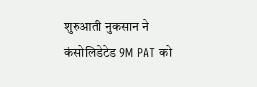शुरुआती नुकसान ने कंसोलिडेटेड 9M PAT को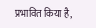प्रभावित किया है,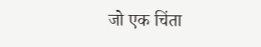जो एक चिंता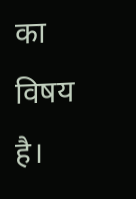का विषय है।